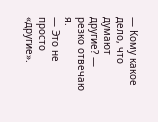— Кому какое дело, что думают другие? — резко отвечаю я.
— Это не просто «другие».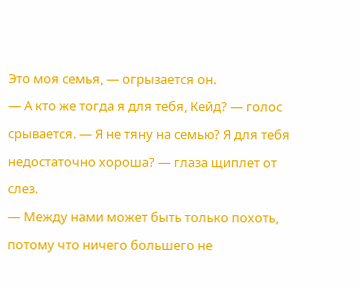Это моя семья, — огрызается он.
— А кто же тогда я для тебя, Кейд? — голос срывается. — Я не тяну на семью? Я для тебя недостаточно хороша? — глаза щиплет от слез.
— Между нами может быть только похоть, потому что ничего большего не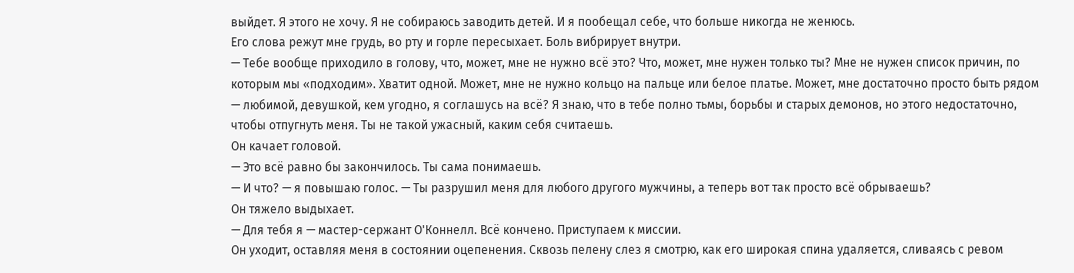выйдет. Я этого не хочу. Я не собираюсь заводить детей. И я пообещал себе, что больше никогда не женюсь.
Его слова режут мне грудь, во рту и горле пересыхает. Боль вибрирует внутри.
— Тебе вообще приходило в голову, что, может, мне не нужно всё это? Что, может, мне нужен только ты? Мне не нужен список причин, по которым мы «подходим». Хватит одной. Может, мне не нужно кольцо на пальце или белое платье. Может, мне достаточно просто быть рядом — любимой, девушкой, кем угодно, я соглашусь на всё? Я знаю, что в тебе полно тьмы, борьбы и старых демонов, но этого недостаточно, чтобы отпугнуть меня. Ты не такой ужасный, каким себя считаешь.
Он качает головой.
— Это всё равно бы закончилось. Ты сама понимаешь.
— И что? — я повышаю голос. — Ты разрушил меня для любого другого мужчины, а теперь вот так просто всё обрываешь?
Он тяжело выдыхает.
— Для тебя я — мастер-сержант О'Коннелл. Всё кончено. Приступаем к миссии.
Он уходит, оставляя меня в состоянии оцепенения. Сквозь пелену слез я смотрю, как его широкая спина удаляется, сливаясь с ревом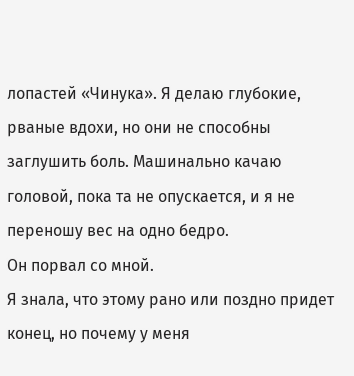лопастей «Чинука». Я делаю глубокие, рваные вдохи, но они не способны заглушить боль. Машинально качаю головой, пока та не опускается, и я не переношу вес на одно бедро.
Он порвал со мной.
Я знала, что этому рано или поздно придет конец, но почему у меня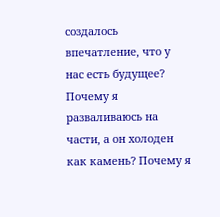создалось впечатление, что у нас есть будущее? Почему я разваливаюсь на части, а он холоден как камень? Почему я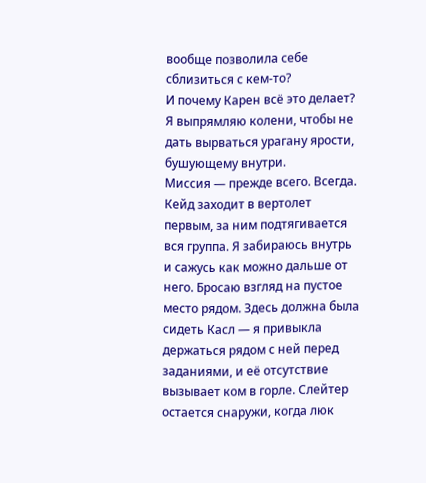вообще позволила себе сблизиться с кем-то?
И почему Карен всё это делает?
Я выпрямляю колени, чтобы не дать вырваться урагану ярости, бушующему внутри.
Миссия — прежде всего. Всегда.
Кейд заходит в вертолет первым, за ним подтягивается вся группа. Я забираюсь внутрь и сажусь как можно дальше от него. Бросаю взгляд на пустое место рядом. Здесь должна была сидеть Касл — я привыкла держаться рядом с ней перед заданиями, и её отсутствие вызывает ком в горле. Слейтер остается снаружи, когда люк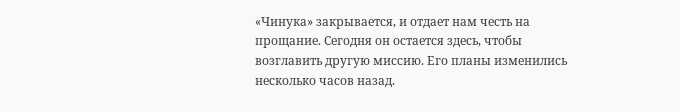«Чинука» закрывается, и отдает нам честь на прощание. Сегодня он остается здесь, чтобы возглавить другую миссию. Его планы изменились несколько часов назад.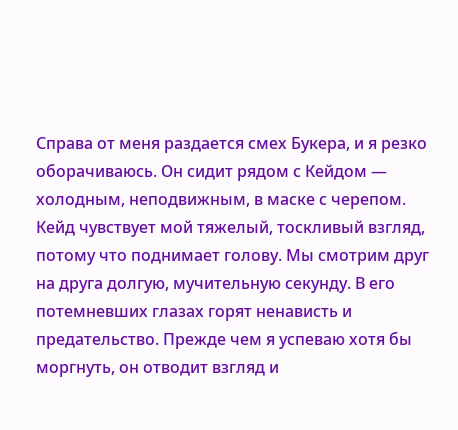Справа от меня раздается смех Букера, и я резко оборачиваюсь. Он сидит рядом с Кейдом — холодным, неподвижным, в маске с черепом. Кейд чувствует мой тяжелый, тоскливый взгляд, потому что поднимает голову. Мы смотрим друг на друга долгую, мучительную секунду. В его потемневших глазах горят ненависть и предательство. Прежде чем я успеваю хотя бы моргнуть, он отводит взгляд и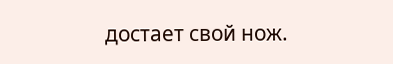достает свой нож.